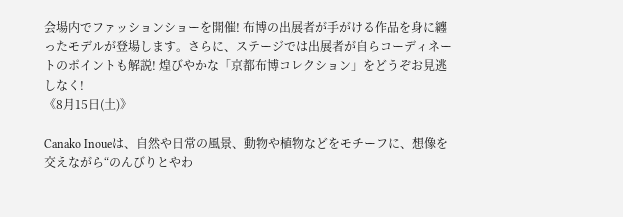会場内でファッションショーを開催! 布博の出展者が手がける作品を身に纏ったモデルが登場します。さらに、ステージでは出展者が自らコーディネートのポイントも解説! 煌びやかな「京都布博コレクション」をどうぞお見逃しなく!
《8月15日(土)》

Canako Inoueは、自然や日常の風景、動物や植物などをモチーフに、想像を交えながら“のんびりとやわ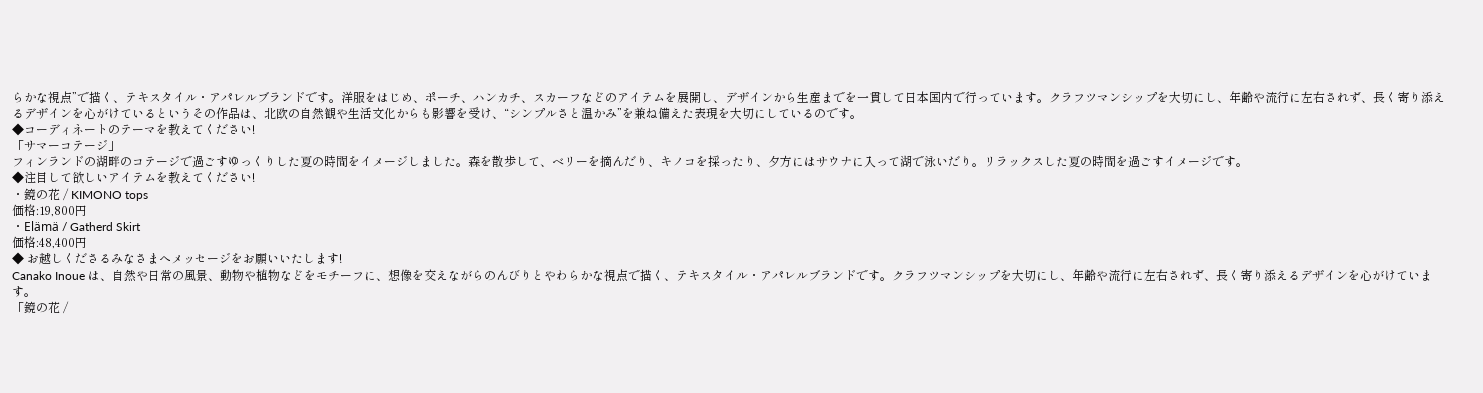らかな視点”で描く、テキスタイル・アパレルブランドです。洋服をはじめ、ポーチ、ハンカチ、スカーフなどのアイテムを展開し、デザインから生産までを一貫して日本国内で行っています。クラフツマンシップを大切にし、年齢や流行に左右されず、長く寄り添えるデザインを心がけているというその作品は、北欧の自然観や生活文化からも影響を受け、“シンプルさと温かみ”を兼ね備えた表現を大切にしているのです。
◆コーディネートのテーマを教えてください!
「サマーコテージ」
フィンランドの湖畔のコテージで過ごすゆっくりした夏の時間をイメージしました。森を散歩して、ベリーを摘んだり、キノコを採ったり、夕方にはサウナに入って湖で泳いだり。リラックスした夏の時間を過ごすイメージです。
◆注目して欲しいアイテムを教えてください!
・鏡の花 / KIMONO tops
価格:19,800円
・Elämä / Gatherd Skirt
価格:48,400円
◆ お越しくださるみなさまへメッセージをお願いいたします!
Canako Inoue は、自然や日常の風景、動物や植物などをモチーフに、想像を交えながらのんびりとやわらかな視点で描く、テキスタイル・アパレルブランドです。クラフツマンシップを大切にし、年齢や流行に左右されず、長く寄り添えるデザインを心がけています。
「鏡の花 /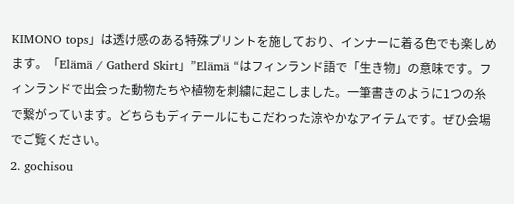KIMONO tops」は透け感のある特殊プリントを施しており、インナーに着る色でも楽しめます。「Elämä / Gatherd Skirt」”Elämä “はフィンランド語で「生き物」の意味です。フィンランドで出会った動物たちや植物を刺繍に起こしました。一筆書きのように1つの糸で繋がっています。どちらもディテールにもこだわった涼やかなアイテムです。ぜひ会場でご覧ください。
2. gochisou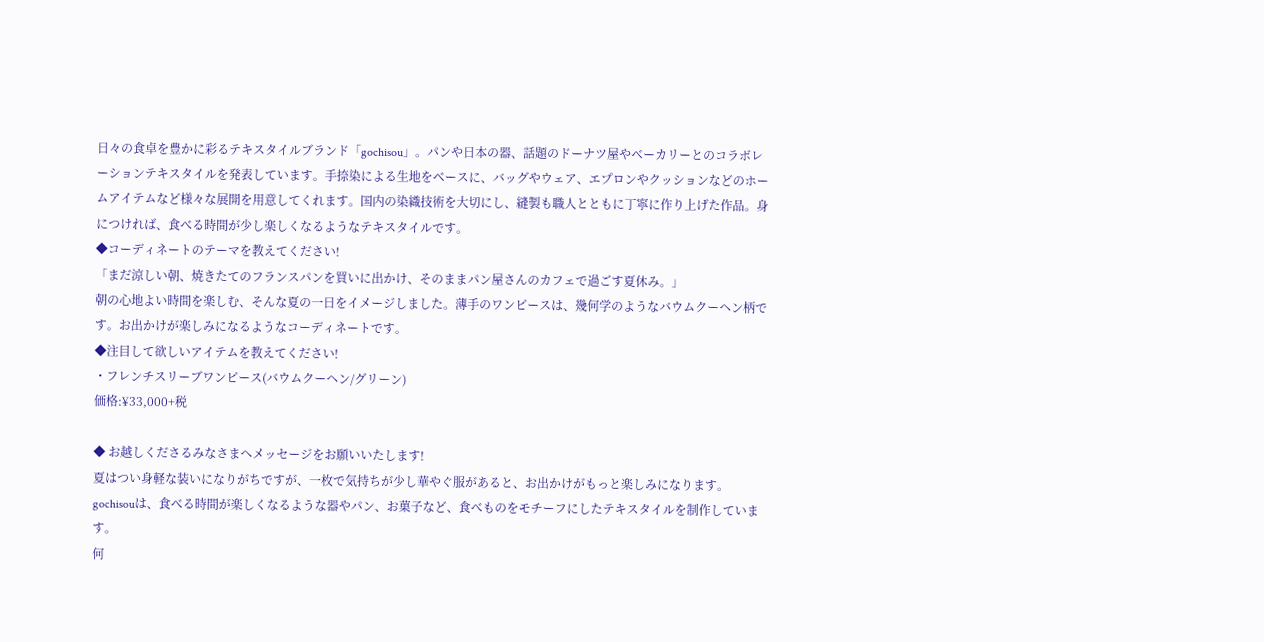日々の食卓を豊かに彩るテキスタイルブランド「gochisou」。パンや日本の器、話題のドーナツ屋やベーカリーとのコラボレーションテキスタイルを発表しています。手捺染による生地をベースに、バッグやウェア、エプロンやクッションなどのホームアイテムなど様々な展開を用意してくれます。国内の染織技術を大切にし、縫製も職人とともに丁寧に作り上げた作品。身につければ、食べる時間が少し楽しくなるようなテキスタイルです。
◆コーディネートのテーマを教えてください!
「まだ涼しい朝、焼きたてのフランスパンを買いに出かけ、そのままパン屋さんのカフェで過ごす夏休み。」
朝の心地よい時間を楽しむ、そんな夏の一日をイメージしました。薄手のワンピースは、幾何学のようなバウムクーヘン柄です。お出かけが楽しみになるようなコーディネートです。
◆注目して欲しいアイテムを教えてください!
・フレンチスリーブワンピース(バウムクーヘン/グリーン)
価格:¥33,000+税

◆ お越しくださるみなさまへメッセージをお願いいたします!
夏はつい身軽な装いになりがちですが、一枚で気持ちが少し華やぐ服があると、お出かけがもっと楽しみになります。
gochisouは、食べる時間が楽しくなるような器やパン、お菓子など、食べものをモチーフにしたテキスタイルを制作しています。
何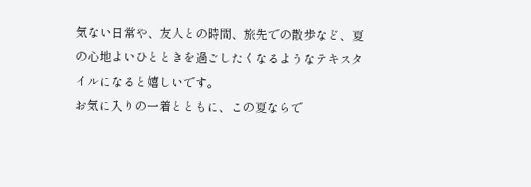気ない日常や、友人との時間、旅先での散歩など、夏の心地よいひとときを過ごしたくなるようなテキスタイルになると嬉しいです。
お気に入りの一着とともに、この夏ならで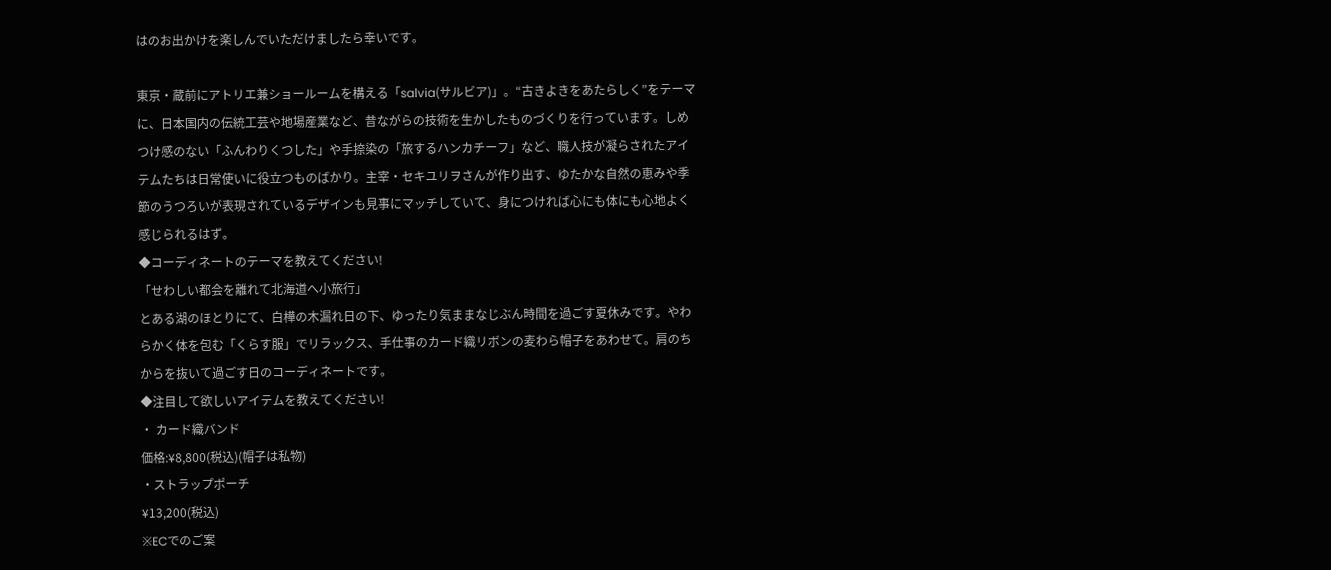はのお出かけを楽しんでいただけましたら幸いです。

東京・蔵前にアトリエ兼ショールームを構える「salvia(サルビア)」。“古きよきをあたらしく”をテーマに、日本国内の伝統工芸や地場産業など、昔ながらの技術を生かしたものづくりを行っています。しめつけ感のない「ふんわりくつした」や手捺染の「旅するハンカチーフ」など、職人技が凝らされたアイテムたちは日常使いに役立つものばかり。主宰・セキユリヲさんが作り出す、ゆたかな自然の恵みや季節のうつろいが表現されているデザインも見事にマッチしていて、身につければ心にも体にも心地よく感じられるはず。
◆コーディネートのテーマを教えてください!
「せわしい都会を離れて北海道へ小旅行」
とある湖のほとりにて、白樺の木漏れ日の下、ゆったり気ままなじぶん時間を過ごす夏休みです。やわらかく体を包む「くらす服」でリラックス、手仕事のカード織リボンの麦わら帽子をあわせて。肩のちからを抜いて過ごす日のコーディネートです。
◆注目して欲しいアイテムを教えてください!
・ カード織バンド
価格:¥8,800(税込)(帽子は私物)
・ストラップポーチ
¥13,200(税込)
※ECでのご案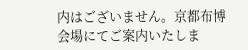内はございません。京都布博会場にてご案内いたしま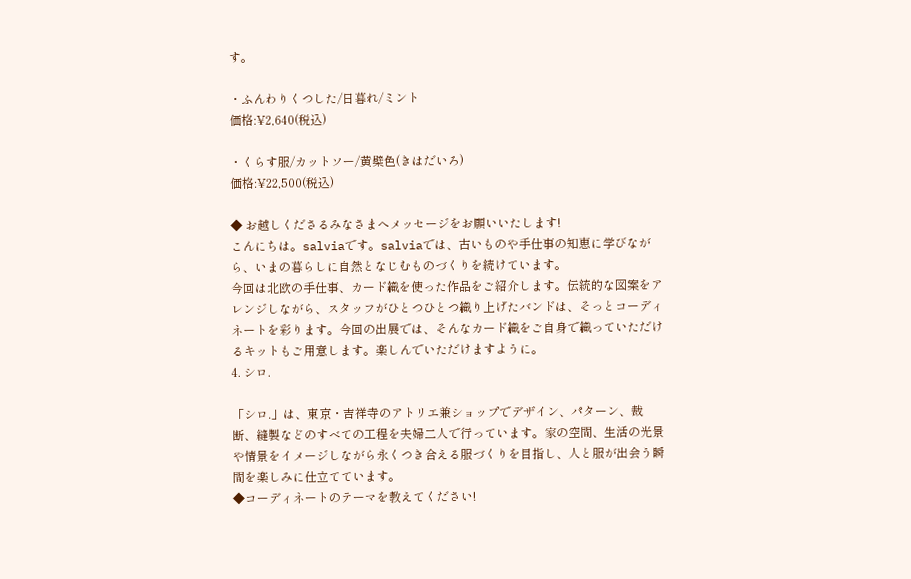す。

・ふんわりくつした/日暮れ/ミント
価格:¥2,640(税込)

・くらす服/カットソー/黄檗色(きはだいろ)
価格:¥22,500(税込)

◆ お越しくださるみなさまへメッセージをお願いいたします!
こんにちは。salviaです。salviaでは、古いものや手仕事の知恵に学びながら、いまの暮らしに自然となじむものづくりを続けています。
今回は北欧の手仕事、カード織を使った作品をご紹介します。伝統的な図案をアレンジしながら、スタッフがひとつひとつ織り上げたバンドは、そっとコーディネートを彩ります。今回の出展では、そんなカード織をご自身で織っていただけるキットもご用意します。楽しんでいただけますように。
4. シロ.

「シロ.」は、東京・吉祥寺のアトリエ兼ショップでデザイン、パターン、裁断、縫製などのすべての工程を夫婦二人で行っています。家の空間、生活の光景や情景をイメージしながら永くつき合える服づくりを目指し、人と服が出会う瞬間を楽しみに仕立てています。
◆コーディネートのテーマを教えてください!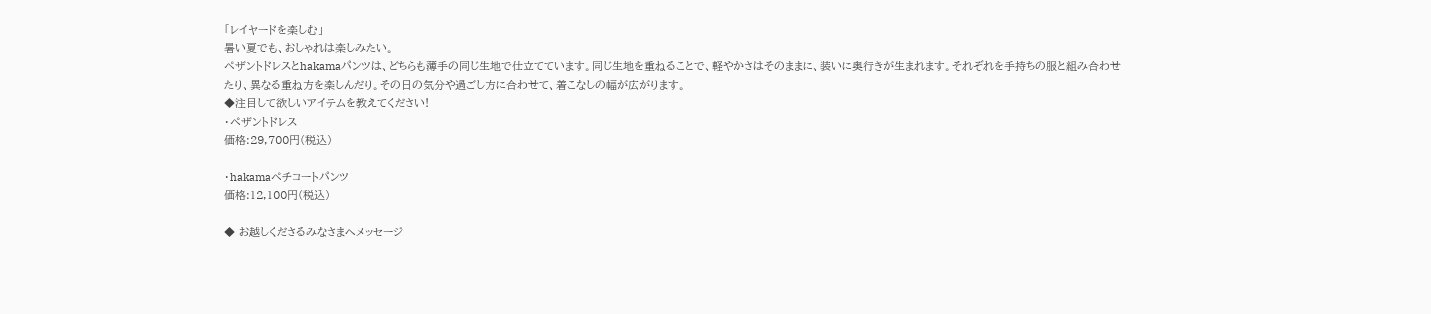「レイヤードを楽しむ」
暑い夏でも、おしゃれは楽しみたい。
ペザントドレスとhakamaパンツは、どちらも薄手の同じ生地で仕立てています。同じ生地を重ねることで、軽やかさはそのままに、装いに奥行きが生まれます。それぞれを手持ちの服と組み合わせたり、異なる重ね方を楽しんだり。その日の気分や過ごし方に合わせて、着こなしの幅が広がります。
◆注目して欲しいアイテムを教えてください!
・ペザントドレス
価格:29,700円(税込)

・hakamaペチコートパンツ
価格:12,100円(税込)

◆ お越しくださるみなさまへメッセージ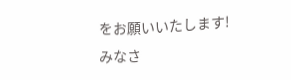をお願いいたします!
みなさ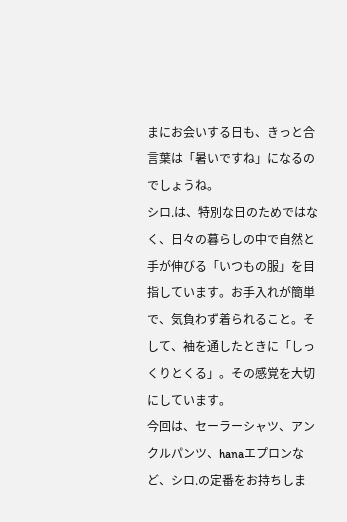まにお会いする日も、きっと合言葉は「暑いですね」になるのでしょうね。
シロ.は、特別な日のためではなく、日々の暮らしの中で自然と手が伸びる「いつもの服」を目指しています。お手入れが簡単で、気負わず着られること。そして、袖を通したときに「しっくりとくる」。その感覚を大切にしています。
今回は、セーラーシャツ、アンクルパンツ、hanaエプロンなど、シロ.の定番をお持ちしま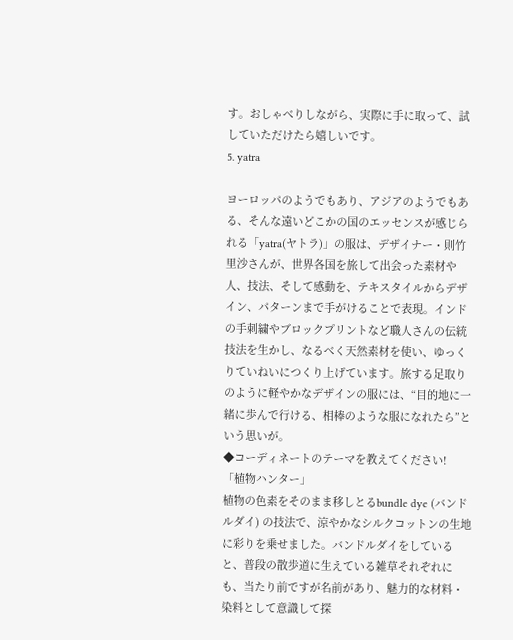す。おしゃべりしながら、実際に手に取って、試していただけたら嬉しいです。
5. yatra

ヨーロッパのようでもあり、アジアのようでもある、そんな遠いどこかの国のエッセンスが感じられる「yatra(ヤトラ)」の服は、デザイナー・則竹里沙さんが、世界各国を旅して出会った素材や人、技法、そして感動を、テキスタイルからデザイン、パターンまで手がけることで表現。インドの手刺繍やブロックプリントなど職人さんの伝統技法を生かし、なるべく天然素材を使い、ゆっくりていねいにつくり上げています。旅する足取りのように軽やかなデザインの服には、“目的地に一緒に歩んで行ける、相棒のような服になれたら”という思いが。
◆コーディネートのテーマを教えてください!
「植物ハンター」
植物の色素をそのまま移しとるbundle dye (バンドルダイ) の技法で、涼やかなシルクコットンの生地に彩りを乗せました。バンドルダイをしていると、普段の散歩道に生えている雑草それぞれにも、当たり前ですが名前があり、魅力的な材料・染料として意識して探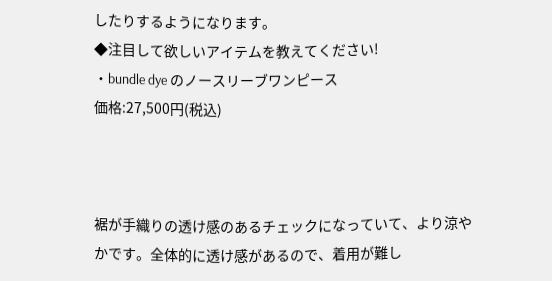したりするようになります。
◆注目して欲しいアイテムを教えてください!
・bundle dye のノースリーブワンピース
価格:27,500円(税込)



裾が手織りの透け感のあるチェックになっていて、より涼やかです。全体的に透け感があるので、着用が難し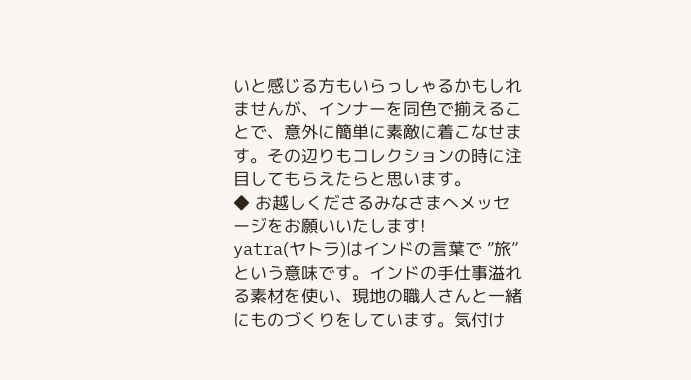いと感じる方もいらっしゃるかもしれませんが、インナーを同色で揃えることで、意外に簡単に素敵に着こなせます。その辺りもコレクションの時に注目してもらえたらと思います。
◆ お越しくださるみなさまへメッセージをお願いいたします!
yatra(ヤトラ)はインドの言葉で ”旅”という意味です。インドの手仕事溢れる素材を使い、現地の職人さんと一緒にものづくりをしています。気付け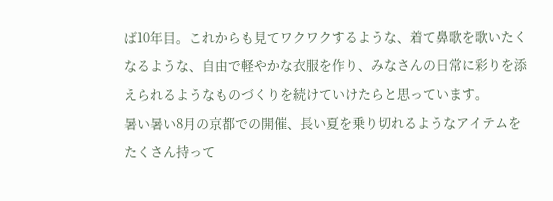ば10年目。これからも見てワクワクするような、着て鼻歌を歌いたくなるような、自由で軽やかな衣服を作り、みなさんの日常に彩りを添えられるようなものづくりを続けていけたらと思っています。
暑い暑い8月の京都での開催、長い夏を乗り切れるようなアイテムをたくさん持って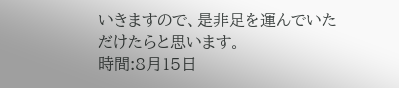いきますので、是非足を運んでいただけたらと思います。
時間:8月15日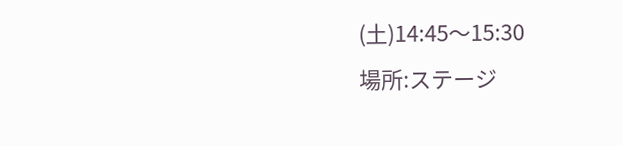(土)14:45〜15:30
場所:ステージ